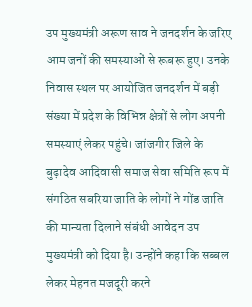उप मुख्यमंत्री अरूण साव ने जनदर्शन के जरिए आम जनों की समस्याओं से रूबरू हुए। उनके निवास स्थल पर आयोजित जनदर्शन में बड़ी संख्या में प्रदेश के विभिन्न क्षेत्रों से लोग अपनी समस्याएं लेकर पहुंचे। जांजगीर जिले के बुढ़ादेव आदिवासी समाज सेवा समिति रूप में संगठित सबरिया जाति के लोगों ने गोंड जाति की मान्यता दिलाने संबंधी आवेदन उप मुख्यमंत्री को दिया है। उन्होंने कहा कि सब्बल लेकर मेहनत मजदूरी करने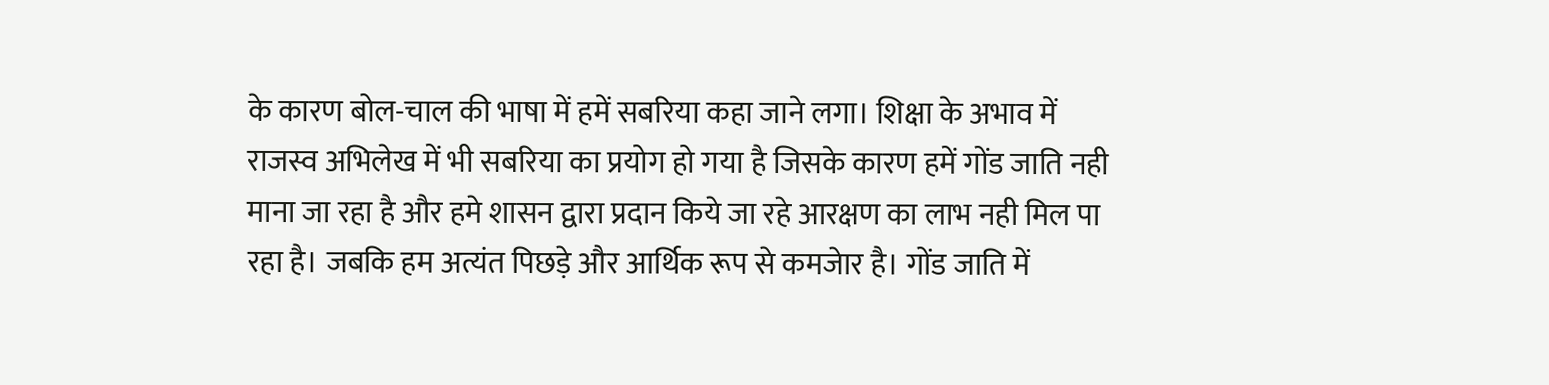के कारण बोल-चाल की भाषा में हमें सबरिया कहा जाने लगा। शिक्षा के अभाव में राजस्व अभिलेख में भी सबरिया का प्रयोग हो गया है जिसके कारण हमें गोंड जाति नही माना जा रहा है और हमे शासन द्वारा प्रदान किये जा रहे आरक्षण का लाभ नही मिल पा रहा है। जबकि हम अत्यंत पिछड़े और आर्थिक रूप से कमजेार है। गोंड जाति में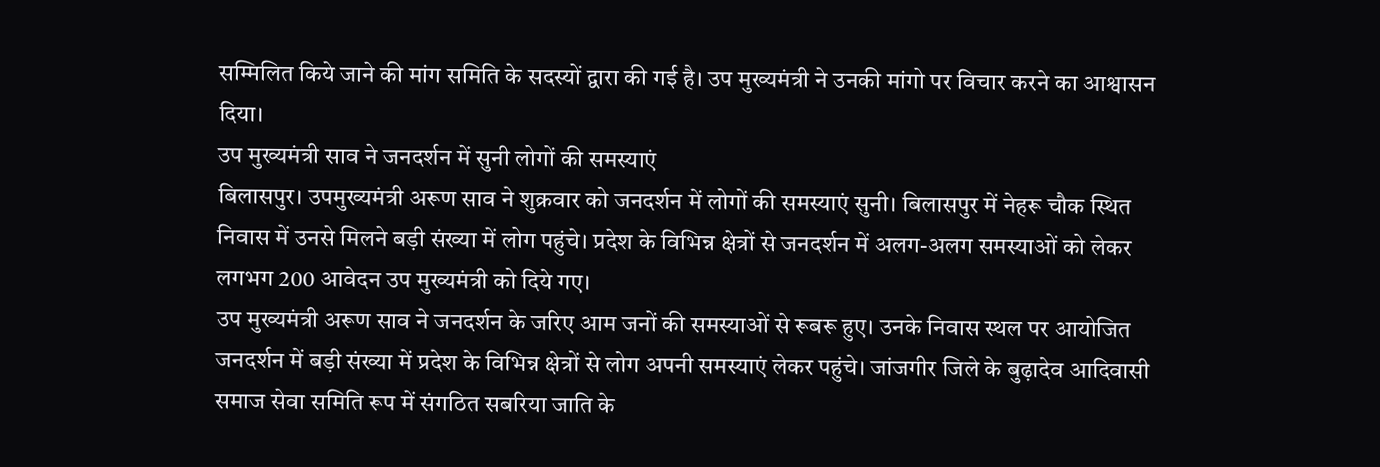सम्मिलित किये जाने की मांग समिति के सदस्यों द्वारा की गई है। उप मुख्यमंत्री ने उनकी मांगो पर विचार करने का आश्वासन दिया।
उप मुख्यमंत्री साव ने जनदर्शन में सुनी लोगों की समस्याएं
बिलासपुर। उपमुख्यमंत्री अरूण साव ने शुक्रवार को जनदर्शन में लोगों की समस्याएं सुनी। बिलासपुर में नेहरू चौक स्थित निवास में उनसे मिलने बड़ी संख्या में लोग पहुंचे। प्रदेश के विभिन्न क्षेत्रों से जनदर्शन में अलग-अलग समस्याओं को लेकर लगभग 200 आवेदन उप मुख्यमंत्री को दिये गए।
उप मुख्यमंत्री अरूण साव ने जनदर्शन के जरिए आम जनों की समस्याओं से रूबरू हुए। उनके निवास स्थल पर आयोजित जनदर्शन में बड़ी संख्या में प्रदेश के विभिन्न क्षेत्रों से लोग अपनी समस्याएं लेकर पहुंचे। जांजगीर जिले के बुढ़ादेव आदिवासी समाज सेवा समिति रूप में संगठित सबरिया जाति के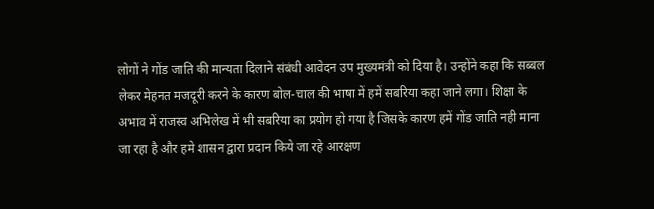लोगों ने गोंड जाति की मान्यता दिलाने संबंधी आवेदन उप मुख्यमंत्री को दिया है। उन्होंने कहा कि सब्बल लेकर मेहनत मजदूरी करने के कारण बोल-चाल की भाषा में हमें सबरिया कहा जाने लगा। शिक्षा के अभाव में राजस्व अभिलेख में भी सबरिया का प्रयोग हो गया है जिसके कारण हमें गोंड जाति नही माना जा रहा है और हमे शासन द्वारा प्रदान किये जा रहे आरक्षण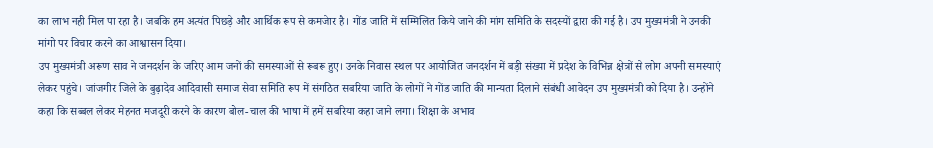का लाभ नही मिल पा रहा है। जबकि हम अत्यंत पिछड़े और आर्थिक रूप से कमजेार है। गोंड जाति में सम्मिलित किये जाने की मांग समिति के सदस्यों द्वारा की गई है। उप मुख्यमंत्री ने उनकी मांगो पर विचार करने का आश्वासन दिया।
उप मुख्यमंत्री अरूण साव ने जनदर्शन के जरिए आम जनों की समस्याओं से रूबरू हुए। उनके निवास स्थल पर आयोजित जनदर्शन में बड़ी संख्या में प्रदेश के विभिन्न क्षेत्रों से लोग अपनी समस्याएं लेकर पहुंचे। जांजगीर जिले के बुढ़ादेव आदिवासी समाज सेवा समिति रूप में संगठित सबरिया जाति के लोगों ने गोंड जाति की मान्यता दिलाने संबंधी आवेदन उप मुख्यमंत्री को दिया है। उन्होंने कहा कि सब्बल लेकर मेहनत मजदूरी करने के कारण बोल-चाल की भाषा में हमें सबरिया कहा जाने लगा। शिक्षा के अभाव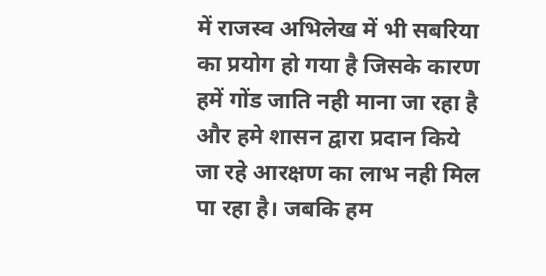में राजस्व अभिलेख में भी सबरिया का प्रयोग हो गया है जिसके कारण हमें गोंड जाति नही माना जा रहा है और हमे शासन द्वारा प्रदान किये जा रहे आरक्षण का लाभ नही मिल पा रहा है। जबकि हम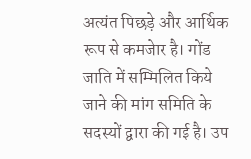अत्यंत पिछड़े और आर्थिक रूप से कमजेार है। गोंड जाति में सम्मिलित किये जाने की मांग समिति के सदस्यों द्वारा की गई है। उप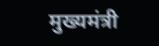मुख्यमंत्री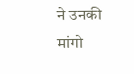ने उनकी मांगो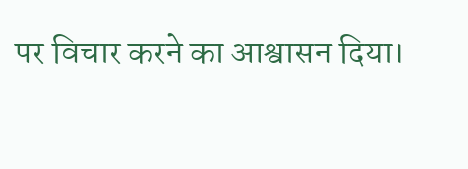पर विचार करने का आश्वासन दिया।